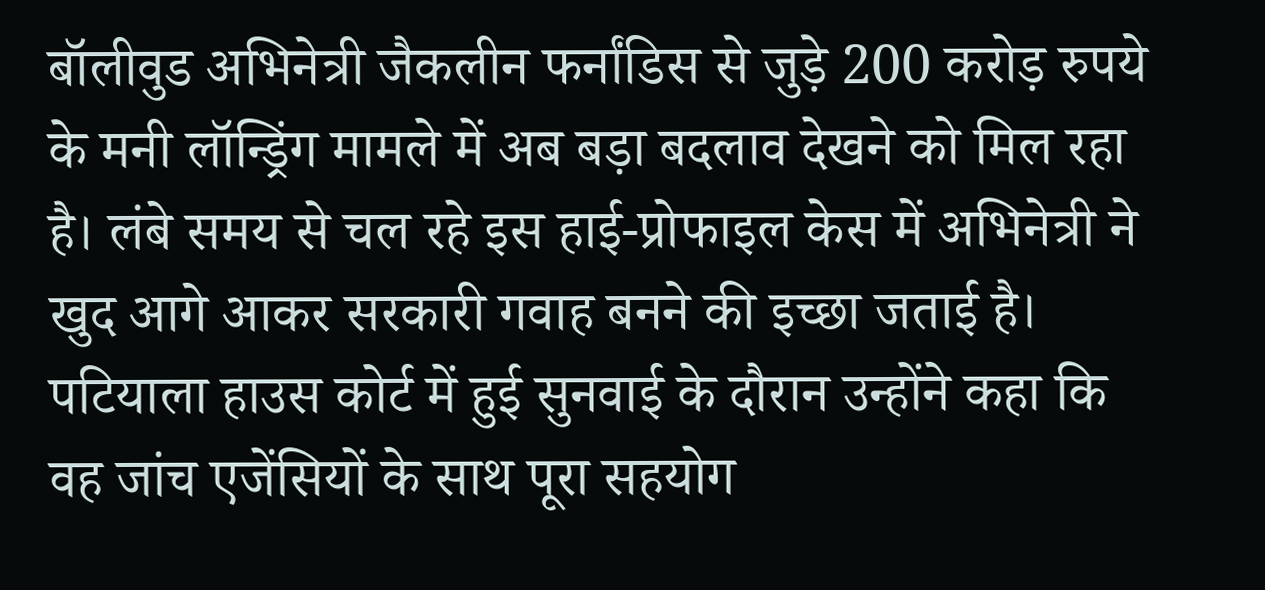बॉलीवुड अभिनेत्री जैकलीन फर्नांडिस से जुड़े 200 करोड़ रुपये के मनी लॉन्ड्रिंग मामले में अब बड़ा बदलाव देखने को मिल रहा है। लंबे समय से चल रहे इस हाई-प्रोफाइल केस में अभिनेत्री ने खुद आगे आकर सरकारी गवाह बनने की इच्छा जताई है। पटियाला हाउस कोर्ट में हुई सुनवाई के दौरान उन्होंने कहा कि वह जांच एजेंसियों के साथ पूरा सहयोग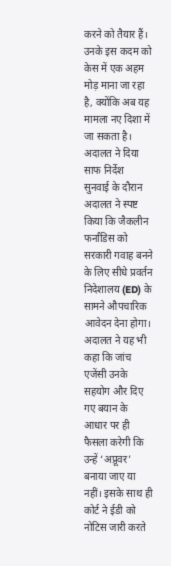करने को तैयार हैं। उनके इस कदम को केस में एक अहम मोड़ माना जा रहा है, क्योंकि अब यह मामला नए दिशा में जा सकता है।
अदालत ने दिया साफ निर्देश
सुनवाई के दौरान अदालत ने स्पष्ट किया कि जैकलीन फर्नांडिस को सरकारी गवाह बनने के लिए सीधे प्रवर्तन निदेशालय (ED) के सामने औपचारिक आवेदन देना होगा। अदालत ने यह भी कहा कि जांच एजेंसी उनके सहयोग और दिए गए बयान के आधार पर ही फैसला करेगी कि उन्हें ‘अप्रूवर’ बनाया जाए या नहीं। इसके साथ ही कोर्ट ने ईडी को नोटिस जारी करते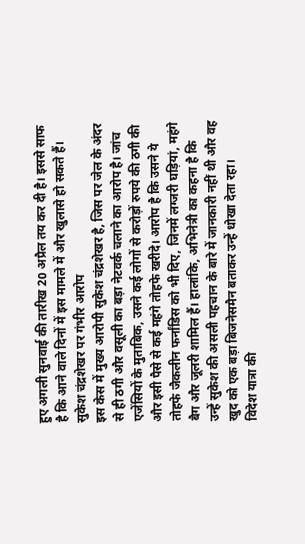हुए अगली सुनवाई की तारीख 20 अप्रैल तय कर दी है। इससे साफ है कि आने वाले दिनों में इस मामले में और खुलासे हो सकते हैं।
सुकेश चंद्रशेखर पर गंभीर आरोप
इस केस में मुख्य आरोपी सुकेश चंद्रशेखर है, जिस पर जेल के अंदर से ही ठगी और वसूली का बड़ा नेटवर्क चलाने का आरोप है। जांच एजेंसियों के मुताबिक, उसने कई लोगों से करोड़ों रुपये की ठगी की और इसी पैसे से कई महंगे तोहफे खरीदे। आरोप है कि उसने ये तोहफे जैकलीन फर्नांडिस को भी दिए, जिनमें लग्जरी घड़ियां, महंगे बैग और जूलरी शामिल हैं। हालांकि, अभिनेत्री का कहना है कि उन्हें सुकेश की असली पहचान के बारे में जानकारी नहीं थी और वह खुद को एक बड़ा बिजनेसमैन बताकर उन्हें धोखा देता रहा।
विदेश यात्रा की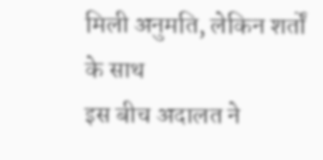मिली अनुमति, लेकिन शर्तों के साथ
इस बीच अदालत ने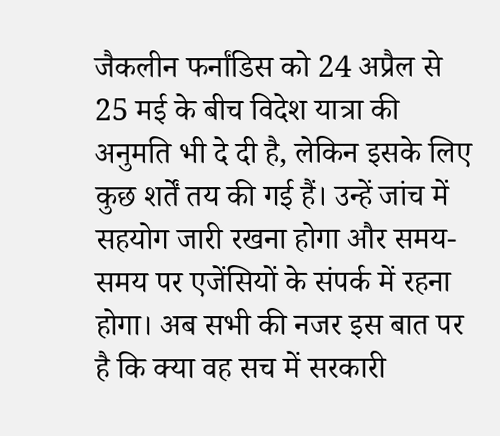जैकलीन फर्नांडिस को 24 अप्रैल से 25 मई के बीच विदेश यात्रा की अनुमति भी दे दी है, लेकिन इसके लिए कुछ शर्तें तय की गई हैं। उन्हें जांच में सहयोग जारी रखना होगा और समय-समय पर एजेंसियों के संपर्क में रहना होगा। अब सभी की नजर इस बात पर है कि क्या वह सच में सरकारी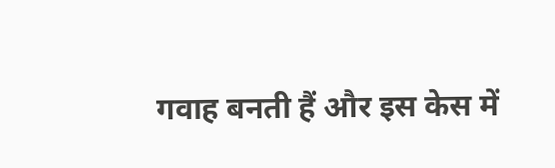गवाह बनती हैं और इस केस में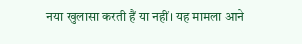नया खुलासा करती हैं या नहीं। यह मामला आने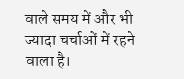वाले समय में और भी ज्यादा चर्चाओं में रहने वाला है।